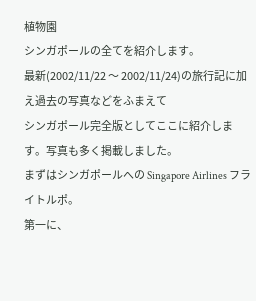植物園
シンガポールの全てを紹介します。
最新(2002/11/22 〜 2002/11/24)の旅行記に加え過去の写真などをふまえて
シンガポール完全版としてここに紹介します。写真も多く掲載しました。
まずはシンガポールへの Singapore Airlines フライトルポ。
第一に、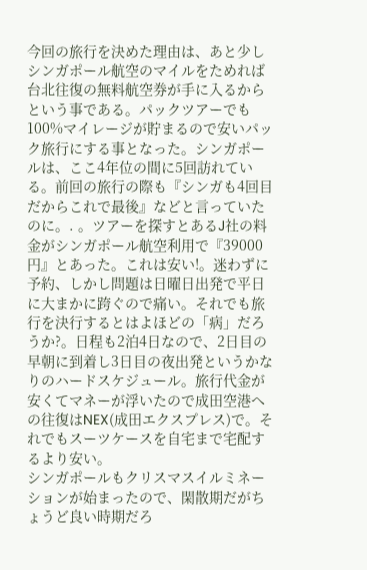今回の旅行を決めた理由は、あと少しシンガポール航空のマイルをためれば台北往復の無料航空券が手に入るからという事である。パックツアーでも100%マイレージが貯まるので安いパック旅行にする事となった。シンガポールは、ここ4年位の間に5回訪れている。前回の旅行の際も『シンガも4回目だからこれで最後』などと言っていたのに。. 。ツアーを探すとあるJ社の料金がシンガポール航空利用で『39000円』とあった。これは安い!。迷わずに予約、しかし問題は日曜日出発で平日に大まかに跨ぐので痛い。それでも旅行を決行するとはよほどの「病」だろうか?。日程も2泊4日なので、2日目の早朝に到着し3日目の夜出発というかなりのハードスケジュール。旅行代金が安くてマネーが浮いたので成田空港への往復はNEX(成田エクスプレス)で。それでもスーツケースを自宅まで宅配するより安い。
シンガポールもクリスマスイルミネーションが始まったので、閑散期だがちょうど良い時期だろ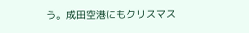う。成田空港にもクリスマス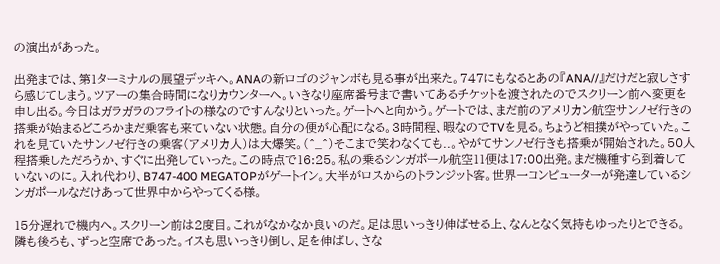の演出があった。

出発までは、第1ターミナルの展望デッキへ。ANAの新ロゴのジャンボも見る事が出来た。747にもなるとあの『ANA//』だけだと寂しさすら感じてしまう。ツアーの集合時間になりカウンターへ。いきなり座席番号まで書いてあるチケットを渡されたのでスクリーン前へ変更を申し出る。今日はガラガラのフライトの様なのですんなりといった。ゲートへと向かう。ゲートでは、まだ前のアメリカン航空サンノゼ行きの搭乗が始まるどころかまだ乗客も来ていない状態。自分の便が心配になる。3時間程、暇なのでTVを見る。ちょうど相撲がやっていた。これを見ていたサンノゼ行きの乗客(アメリカ人)は大爆笑。(^_^)そこまで笑わなくても..。やがてサンノゼ行きも搭乗が開始された。50人程搭乗しただろうか、すぐに出発していった。この時点で16:25。私の乗るシンガポール航空11便は17:00出発。まだ機種すら到着していないのに。入れ代わり、B747-400 MEGATOPがゲートイン。大半がロスからのトランジット客。世界一コンピューターが発達しているシンガポールなだけあって世界中からやってくる様。

15分遅れで機内へ。スクリーン前は2度目。これがなかなか良いのだ。足は思いっきり伸ばせる上、なんとなく気持もゆったりとできる。隣も後ろも、ずっと空席であった。イスも思いっきり倒し、足を伸ばし、さな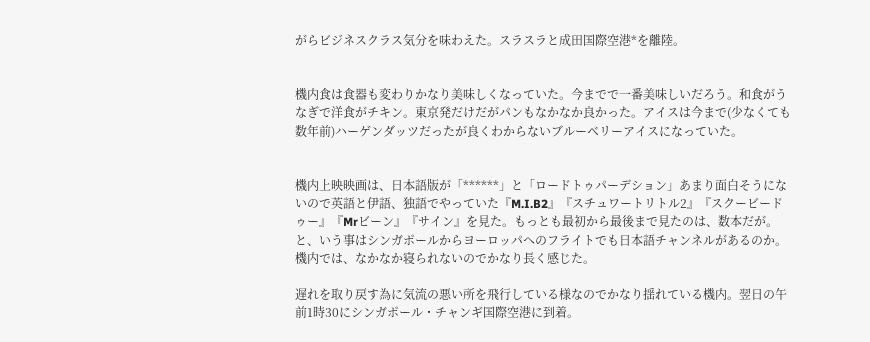がらビジネスクラス気分を味わえた。スラスラと成田国際空港*を離陸。


機内食は食器も変わりかなり美味しくなっていた。今までで一番美味しいだろう。和食がうなぎで洋食がチキン。東京発だけだがパンもなかなか良かった。アイスは今まで(少なくても数年前)ハーゲンダッツだったが良くわからないブルーベリーアイスになっていた。


機内上映映画は、日本語版が「******」と「ロードトゥパーデション」あまり面白そうにないので英語と伊語、独語でやっていた『M.I.B2』『スチュワートリトル2』『スクービードゥー』『Mrビーン』『サイン』を見た。もっとも最初から最後まで見たのは、数本だが。と、いう事はシンガポールからヨーロッパへのフライトでも日本語チャンネルがあるのか。
機内では、なかなか寝られないのでかなり長く感じた。

遅れを取り戻す為に気流の悪い所を飛行している様なのでかなり揺れている機内。翌日の午前1時30にシンガポール・チャンギ国際空港に到着。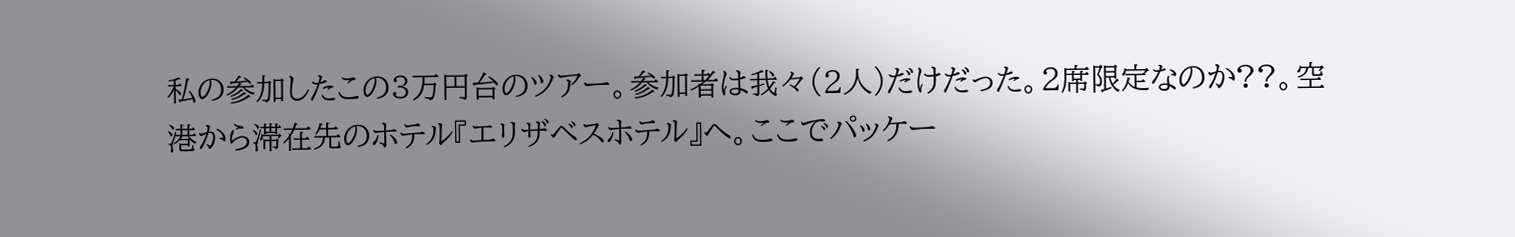私の参加したこの3万円台のツアー。参加者は我々(2人)だけだった。2席限定なのか??。空港から滞在先のホテル『エリザベスホテル』へ。ここでパッケー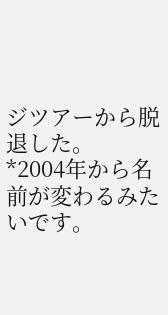ジツアーから脱退した。
*2004年から名前が変わるみたいです。